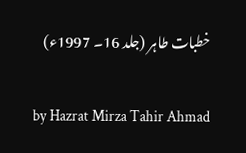خطبات طاہر (جلد 16۔ 1997ء)

by Hazrat Mirza Tahir Ahmad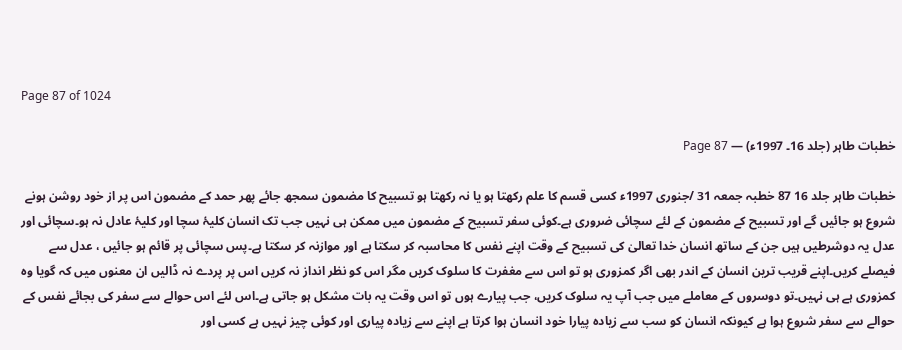Page 87 of 1024

خطبات طاہر (جلد 16۔ 1997ء) — Page 87

خطبات طاہر جلد 16 87 خطبہ جمعہ 31 /جنوری 1997ء کسی قسم کا علم رکھتا ہو یا نہ رکھتا ہو تسبیح کا مضمون سمجھ جائے پھر حمد کے مضمون اس پر از خود روشن ہونے شروع ہو جائیں گے اور تسبیح کے مضمون کے لئے سچائی ضروری ہے۔کوئی سفر تسبیح کے مضمون میں ممکن ہی نہیں جب تک انسان کلیۂ سچا اور کلیۂ عادل نہ ہو۔سچائی اور عدل یہ دوشرطیں ہیں جن کے ساتھ انسان خدا تعالیٰ کی تسبیح کے وقت اپنے نفس کا محاسبہ کر سکتا ہے اور موازنہ کر سکتا ہے۔پس سچائی پر قائم ہو جائیں ، عدل سے فیصلے کریں۔اپنے قریب ترین انسان کے اندر بھی اگر کمزوری ہو تو اس سے مغفرت کا سلوک کریں مگر اس کو نظر انداز نہ کریں اس پر پردے نہ ڈالیں ان معنوں میں کہ گویا وہ کمزوری ہے ہی نہیں۔تو دوسروں کے معاملے میں جب آپ یہ سلوک کریں، جب پیارے ہوں تو اس وقت یہ بات مشکل ہو جاتی ہے۔اس لئے اس حوالے سے سفر کی بجائے نفس کے حوالے سے سفر شروع ہوا ہے کیونکہ انسان کو سب سے زیادہ پیارا خود انسان ہوا کرتا ہے اپنے سے زیادہ پیاری اور کوئی چیز نہیں ہے کسی اور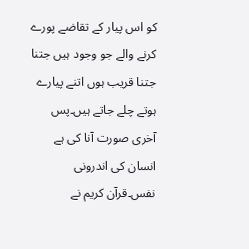کو اس پیار کے تقاضے پورے کرنے والے جو وجود ہیں جتنا جتنا قریب ہوں اتنے پیارے ہوتے چلے جاتے ہیں۔پس آخری صورت آنا کی ہے انسان کی اندرونی نفس۔قرآن کریم نے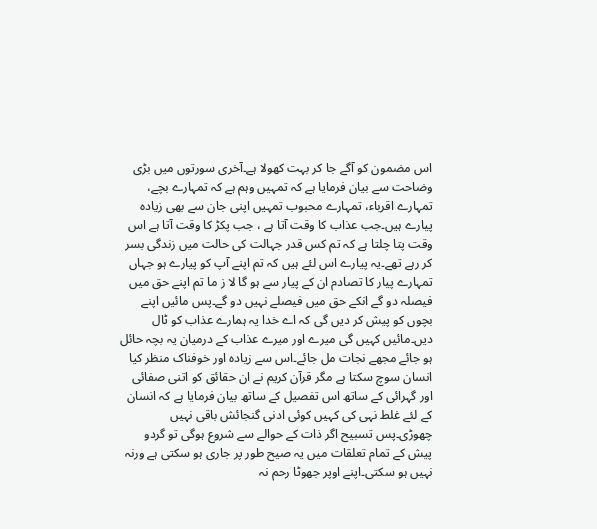اس مضمون کو آگے جا کر بہت کھولا ہے۔آخری سورتوں میں بڑی وضاحت سے بیان فرمایا ہے کہ تمہیں وہم ہے کہ تمہارے بچے، تمہارے اقرباء، تمہارے محبوب تمہیں اپنی جان سے بھی زیادہ پیارے ہیں۔جب عذاب کا وقت آتا ہے ، جب پکڑ کا وقت آتا ہے اس وقت پتا چلتا ہے کہ تم کس قدر جہالت کی حالت میں زندگی بسر کر رہے تھے۔یہ پیارے اس لئے ہیں کہ تم اپنے آپ کو پیارے ہو جہاں تمہارے پیار کا تصادم ان کے پیار سے ہو گا لا ز ما تم اپنے حق میں فیصلہ دو گے انکے حق میں فیصلے نہیں دو گے۔پس مائیں اپنے بچوں کو پیش کر دیں گی کہ اے خدا یہ ہمارے عذاب کو ٹال دیں۔مائیں کہیں گی میرے اور میرے عذاب کے درمیان یہ بچہ حائل ہو جائے مجھے نجات مل جائے۔اس سے زیادہ اور خوفناک منظر کیا انسان سوچ سکتا ہے مگر قرآن کریم نے ان حقائق کو اتنی صفائی اور گہرائی کے ساتھ اس تفصیل کے ساتھ بیان فرمایا ہے کہ انسان کے لئے غلط نہی کی کہیں کوئی ادنی گنجائش باقی نہیں چھوڑی۔پس تسبیح اگر ذات کے حوالے سے شروع ہوگی تو گردو پیش کے تمام تعلقات میں یہ صیح طور پر جاری ہو سکتی ہے ورنہ نہیں ہو سکتی۔اپنے اوپر جھوٹا رحم نہ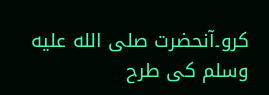کرو۔آنحضرت صلى الله عليه وسلم کی طرح